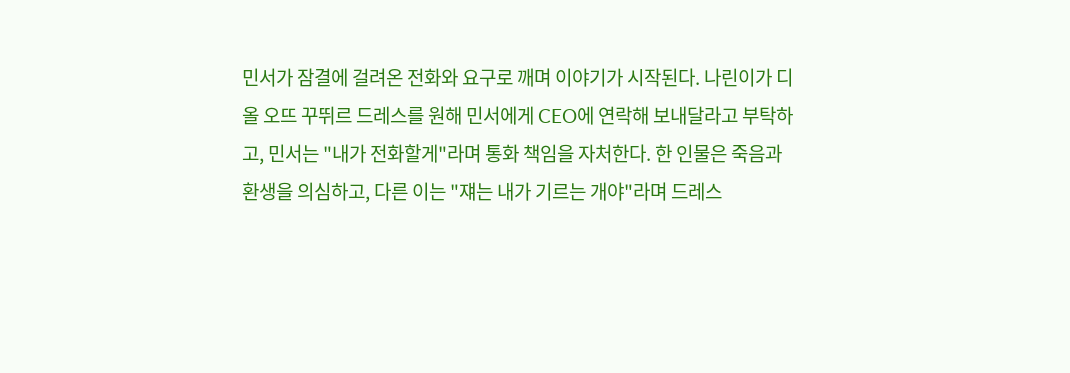민서가 잠결에 걸려온 전화와 요구로 깨며 이야기가 시작된다. 나린이가 디올 오뜨 꾸뛰르 드레스를 원해 민서에게 CEO에 연락해 보내달라고 부탁하고, 민서는 "내가 전화할게"라며 통화 책임을 자처한다. 한 인물은 죽음과 환생을 의심하고, 다른 이는 "쟤는 내가 기르는 개야"라며 드레스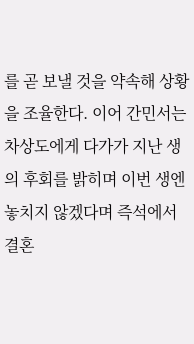를 곧 보낼 것을 약속해 상황을 조율한다. 이어 간민서는 차상도에게 다가가 지난 생의 후회를 밝히며 이번 생엔 놓치지 않겠다며 즉석에서 결혼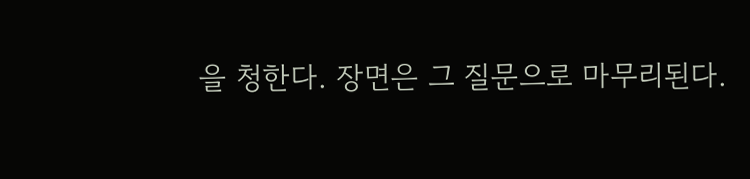을 청한다. 장면은 그 질문으로 마무리된다.